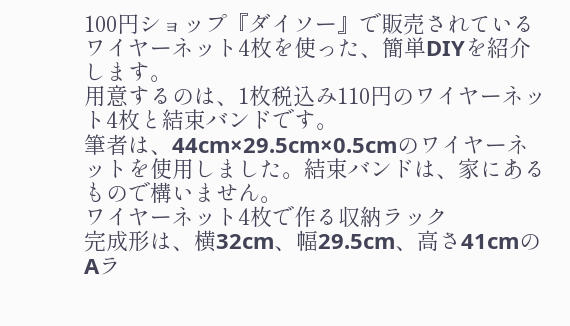100円ショップ『ダイソー』で販売されているワイヤーネット4枚を使った、簡単DIYを紹介します。
用意するのは、1枚税込み110円のワイヤーネット4枚と結束バンドです。
筆者は、44cm×29.5cm×0.5cmのワイヤーネットを使用しました。結束バンドは、家にあるもので構いません。
ワイヤーネット4枚で作る収納ラック
完成形は、横32cm、幅29.5cm、高さ41cmのAラ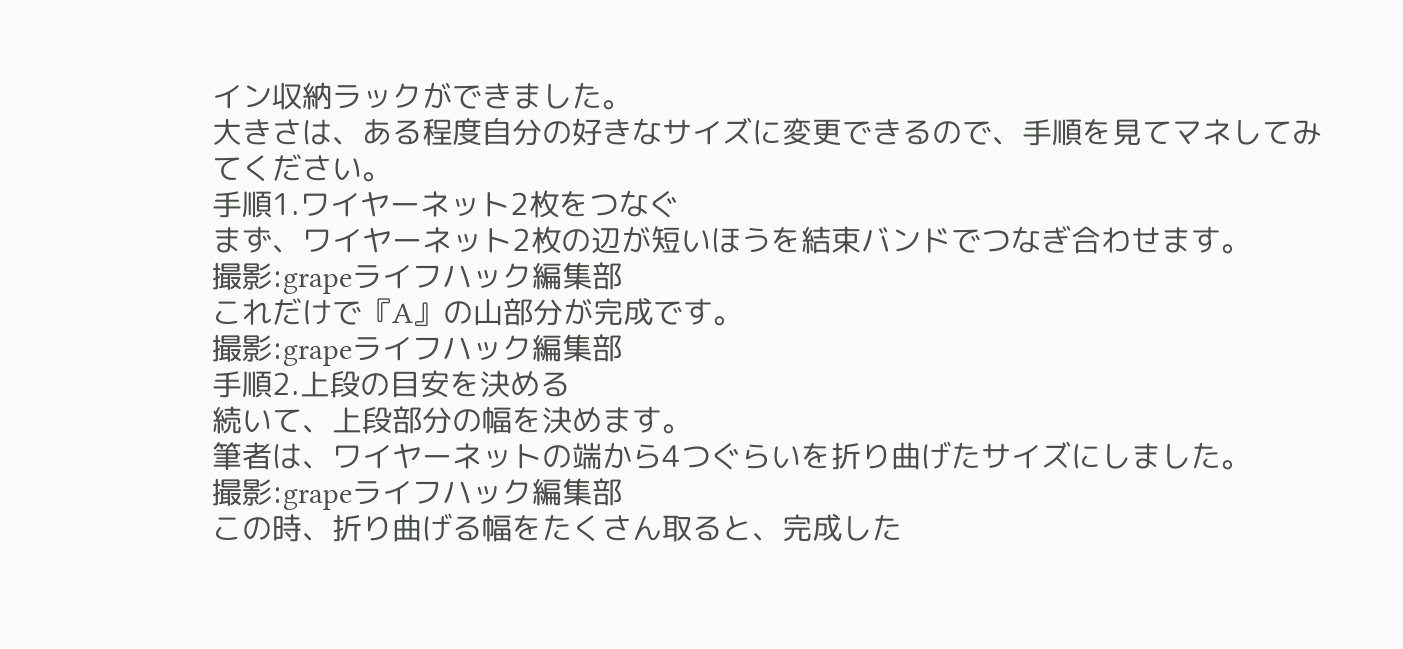イン収納ラックができました。
大きさは、ある程度自分の好きなサイズに変更できるので、手順を見てマネしてみてください。
手順1.ワイヤーネット2枚をつなぐ
まず、ワイヤーネット2枚の辺が短いほうを結束バンドでつなぎ合わせます。
撮影:grapeライフハック編集部
これだけで『A』の山部分が完成です。
撮影:grapeライフハック編集部
手順2.上段の目安を決める
続いて、上段部分の幅を決めます。
筆者は、ワイヤーネットの端から4つぐらいを折り曲げたサイズにしました。
撮影:grapeライフハック編集部
この時、折り曲げる幅をたくさん取ると、完成した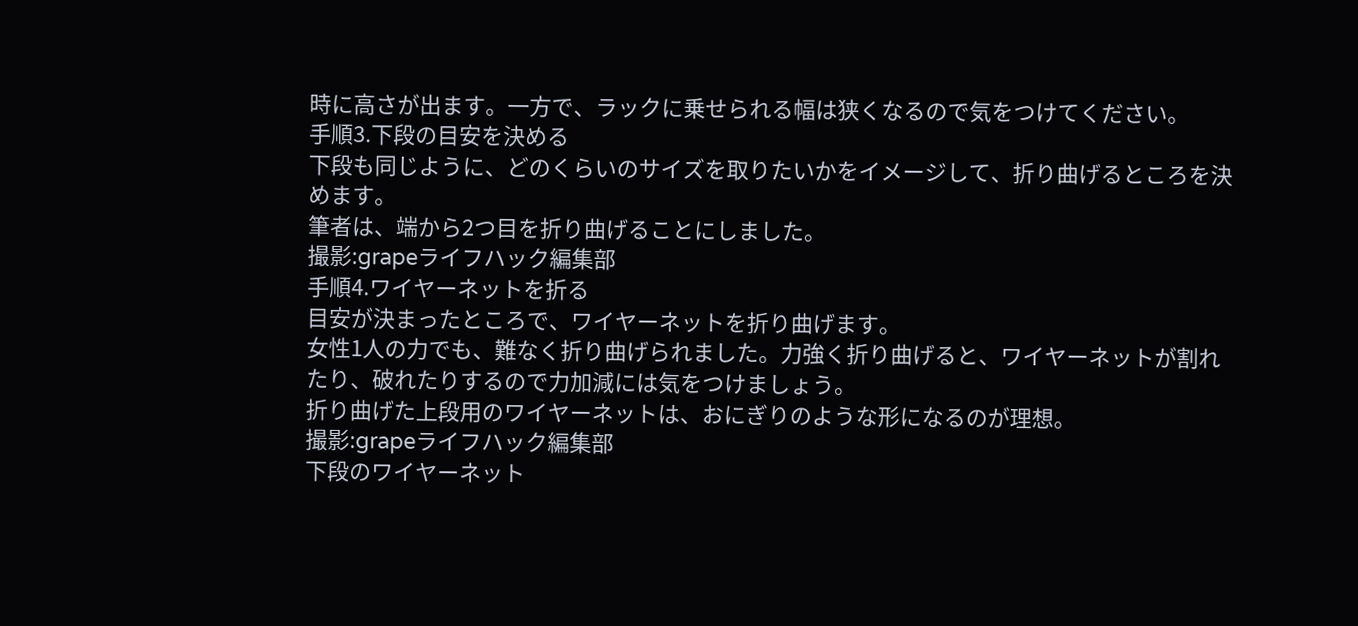時に高さが出ます。一方で、ラックに乗せられる幅は狭くなるので気をつけてください。
手順3.下段の目安を決める
下段も同じように、どのくらいのサイズを取りたいかをイメージして、折り曲げるところを決めます。
筆者は、端から2つ目を折り曲げることにしました。
撮影:grapeライフハック編集部
手順4.ワイヤーネットを折る
目安が決まったところで、ワイヤーネットを折り曲げます。
女性1人の力でも、難なく折り曲げられました。力強く折り曲げると、ワイヤーネットが割れたり、破れたりするので力加減には気をつけましょう。
折り曲げた上段用のワイヤーネットは、おにぎりのような形になるのが理想。
撮影:grapeライフハック編集部
下段のワイヤーネット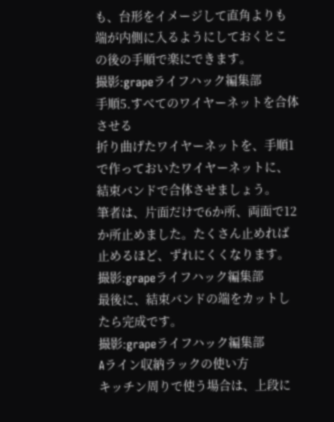も、台形をイメージして直角よりも端が内側に入るようにしておくとこの後の手順で楽にできます。
撮影:grapeライフハック編集部
手順5.すべてのワイヤーネットを合体させる
折り曲げたワイヤーネットを、手順1で作っておいたワイヤーネットに、結束バンドで合体させましょう。
筆者は、片面だけで6か所、両面で12か所止めました。たくさん止めれば止めるほど、ずれにくくなります。
撮影:grapeライフハック編集部
最後に、結束バンドの端をカットしたら完成です。
撮影:grapeライフハック編集部
Aライン収納ラックの使い方
キッチン周りで使う場合は、上段に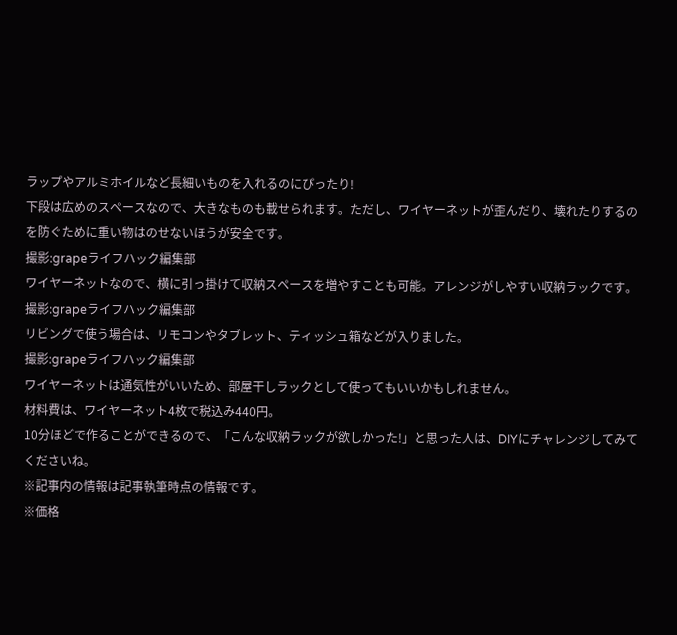ラップやアルミホイルなど長細いものを入れるのにぴったり!
下段は広めのスペースなので、大きなものも載せられます。ただし、ワイヤーネットが歪んだり、壊れたりするのを防ぐために重い物はのせないほうが安全です。
撮影:grapeライフハック編集部
ワイヤーネットなので、横に引っ掛けて収納スペースを増やすことも可能。アレンジがしやすい収納ラックです。
撮影:grapeライフハック編集部
リビングで使う場合は、リモコンやタブレット、ティッシュ箱などが入りました。
撮影:grapeライフハック編集部
ワイヤーネットは通気性がいいため、部屋干しラックとして使ってもいいかもしれません。
材料費は、ワイヤーネット4枚で税込み440円。
10分ほどで作ることができるので、「こんな収納ラックが欲しかった!」と思った人は、DIYにチャレンジしてみてくださいね。
※記事内の情報は記事執筆時点の情報です。
※価格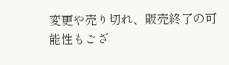変更や売り切れ、販売終了の可能性もござ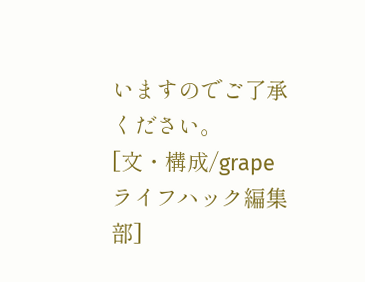いますのでご了承ください。
[文・構成/grapeライフハック編集部]